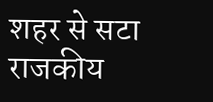शहर से सटा राजकीय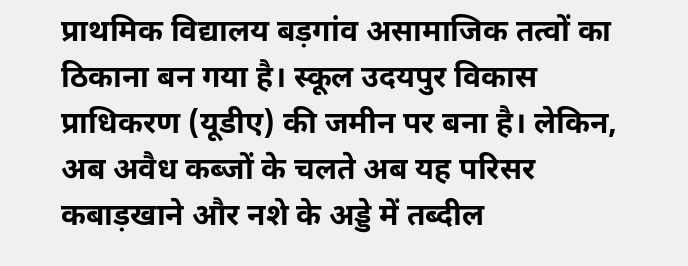प्राथमिक विद्यालय बड़गांव असामाजिक तत्वों का ठिकाना बन गया है। स्कूल उदयपुर विकास प्राधिकरण (यूडीए) की जमीन पर बना है। लेकिन, अब अवैध कब्जों के चलते अब यह परिसर कबाड़खाने और नशे के अड्डे में तब्दील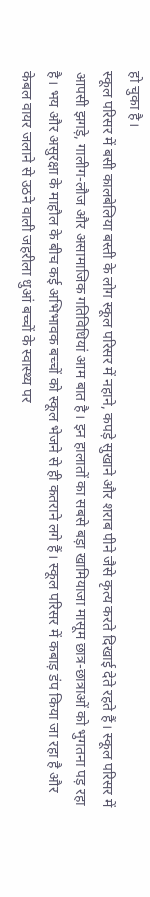हो चुका है।
स्कूल परिसर में बसी कालबेलिया बस्ती के लोग स्कूल परिसर में नहाने, कपड़े सुखाने और शराब पीने जैसे कृत्य करते दिखाई देते रहते हैं। स्कूल परिसर में आपसी झगड़े, गालीग-लौज और असामाजिक गतिविधियां आम बात है। इन हालातों का सबसे बड़ा खामियाजा मासूम छात्र-छात्राओं को भुगतना पड़ रहा है। भय और असुरक्षा के माहौल के बीच कई अभिभावक बच्चों को स्कूल भेजने से ही कतराने लगे हैं। स्कूल परिसर में कबाड़ डंप किया जा रहा है और केबल वायर जलाने से उठने वाली जहरीला धुआं बच्चों के स्वास्थ्य पर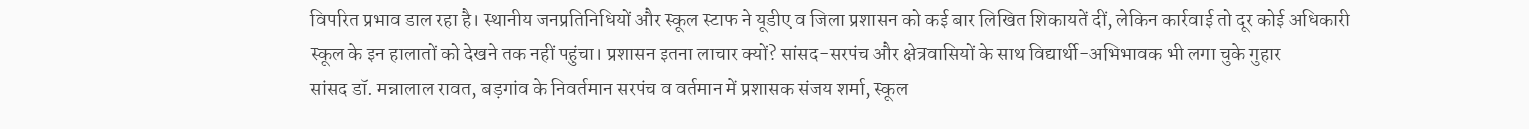विपरित प्रभाव डाल रहा है। स्थानीय जनप्रतिनिधियों और स्कूल स्टाफ ने यूडीए व जिला प्रशासन को कई बार लिखित शिकायतें दीं, लेकिन कार्रवाई तो दूर कोई अधिकारी स्कूल के इन हालातों को देखने तक नहीं पहुंचा। प्रशासन इतना लाचार क्यों? सांसद-सरपंच और क्षेत्रवासियों के साथ विद्यार्थी-अभिभावक भी लगा चुके गुहार
सांसद डॉ. मन्नालाल रावत, बड़गांव के निवर्तमान सरपंच व वर्तमान में प्रशासक संजय शर्मा, स्कूल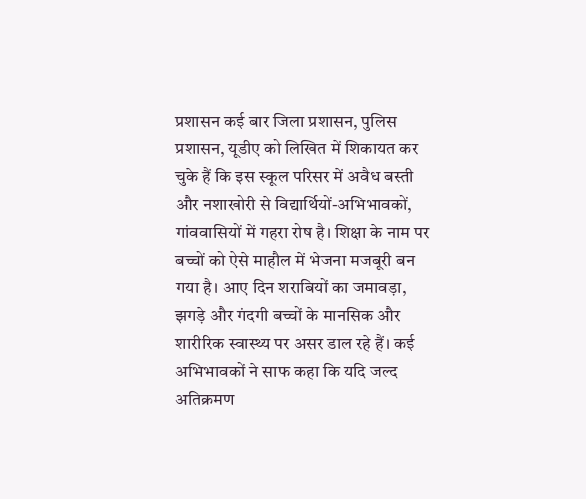प्रशासन कई बार जिला प्रशासन, पुलिस प्रशासन, यूडीए को लिखित में शिकायत कर चुके हैं कि इस स्कूल परिसर में अवैध बस्ती और नशाखोरी से विद्यार्थियों-अभिभावकों, गांववासियों में गहरा रोष है। शिक्षा के नाम पर बच्चों को ऐसे माहौल में भेजना मजबूरी बन गया है। आए दिन शराबियों का जमावड़ा, झगड़े और गंदगी बच्चों के मानसिक और शारीरिक स्वास्थ्य पर असर डाल रहे हैं। कई अभिभावकों ने साफ कहा कि यदि जल्द अतिक्रमण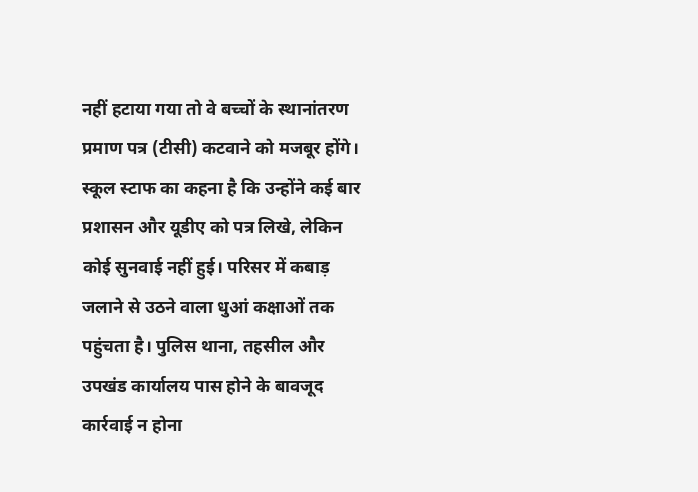नहीं हटाया गया तो वे बच्चों के स्थानांतरण प्रमाण पत्र (टीसी) कटवाने को मजबूर होंगे। स्कूल स्टाफ का कहना है कि उन्होंने कई बार प्रशासन और यूडीए को पत्र लिखे, लेकिन कोई सुनवाई नहीं हुई। परिसर में कबाड़ जलाने से उठने वाला धुआं कक्षाओं तक पहुंचता है। पुलिस थाना, तहसील और उपखंड कार्यालय पास होने के बावजूद कार्रवाई न होना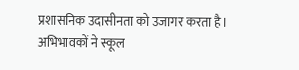प्रशासनिक उदासीनता को उजागर करता है। अभिभावकों ने स्कूल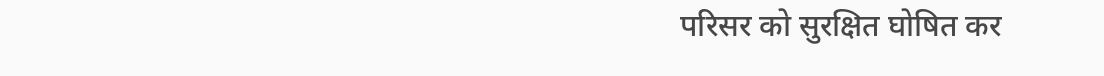परिसर को सुरक्षित घोषित कर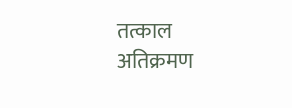तत्काल अतिक्रमण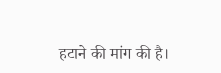हटाने की मांग की है।